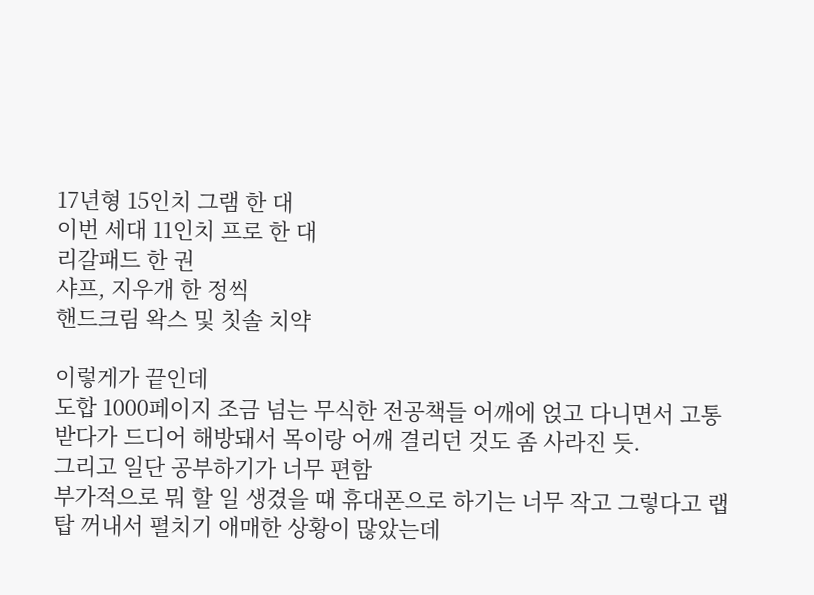17년형 15인치 그램 한 대
이번 세대 11인치 프로 한 대
리갈패드 한 권
샤프, 지우개 한 정씩
핸드크림 왁스 및 칫솔 치약

이렇게가 끝인데
도합 1000페이지 조금 넘는 무식한 전공책들 어깨에 얹고 다니면서 고통받다가 드디어 해방돼서 목이랑 어깨 결리던 것도 좀 사라진 듯.
그리고 일단 공부하기가 너무 편함
부가적으로 뭐 할 일 생겼을 때 휴대폰으로 하기는 너무 작고 그렇다고 랩탑 꺼내서 펼치기 애매한 상황이 많았는데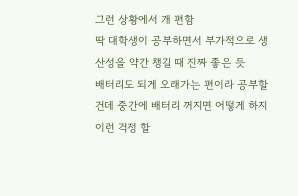그런 상황에서 개 편함
딱 대학생이 공부하면서 부가적으로 생산성을 약간 챙길 때 진짜 좋은 듯
배터리도 되게 오래가는 편이라 공부할건데 중간에 배터리 꺼지면 어떻게 하지 이런 걱정 할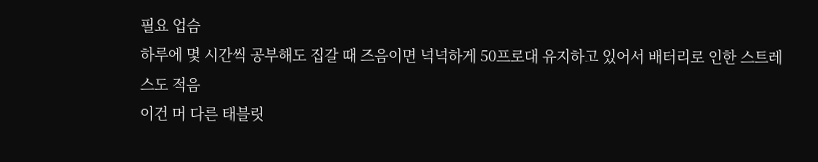필요 업슴
하루에 몇 시간씩 공부해도 집갈 때 즈음이면 넉넉하게 50프로대 유지하고 있어서 배터리로 인한 스트레스도 적음
이건 머 다른 태블릿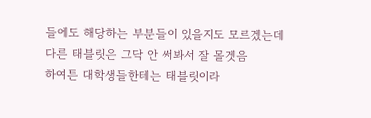들에도 해당하는 부분들이 있을지도 모르겠는데 다른 태블릿은 그닥 안 써봐서 잘 몰겟음
하여튼 대학생들한테는 태블릿이라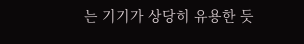는 기기가 상당히 유용한 듯